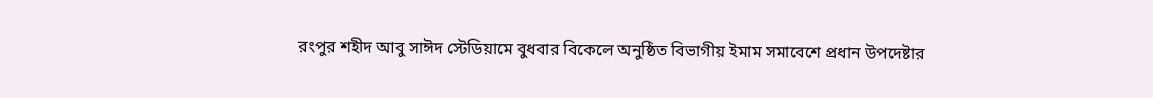রংপুর শহীদ আবু সাঈদ স্টেডিয়ামে বুধবার বিকেলে অনুষ্ঠিত বিভাগীয় ইমাম সমাবেশে প্রধান উপদেষ্টার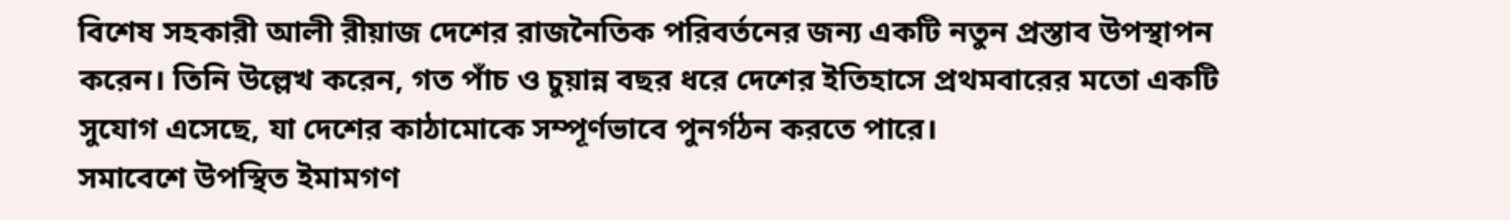বিশেষ সহকারী আলী রীয়াজ দেশের রাজনৈতিক পরিবর্তনের জন্য একটি নতুন প্রস্তাব উপস্থাপন করেন। তিনি উল্লেখ করেন, গত পাঁচ ও চুয়ান্ন বছর ধরে দেশের ইতিহাসে প্রথমবারের মতো একটি সুযোগ এসেছে, যা দেশের কাঠামোকে সম্পূর্ণভাবে পুনর্গঠন করতে পারে।
সমাবেশে উপস্থিত ইমামগণ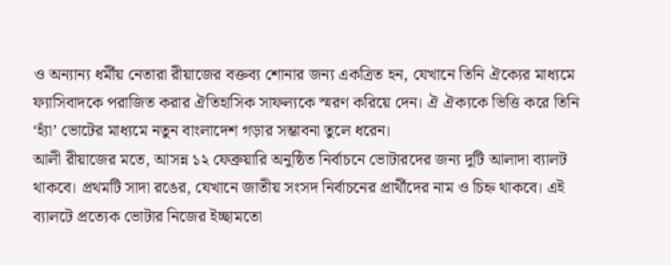ও অন্যান্য ধর্মীয় নেতারা রীয়াজের বক্তব্য শোনার জন্য একত্রিত হন, যেখানে তিনি ঐক্যের মাধ্যমে ফ্যাসিবাদকে পরাজিত করার ঐতিহাসিক সাফল্যকে স্মরণ করিয়ে দেন। ঐ ঐক্যকে ভিত্তি করে তিনি ‘হ্যাঁ’ ভোটের মাধ্যমে নতুন বাংলাদেশ গড়ার সম্ভাবনা তুলে ধরেন।
আলী রীয়াজের মতে, আসন্ন ১২ ফেব্রুয়ারি অনুষ্ঠিত নির্বাচনে ভোটারদের জন্য দুটি আলাদা ব্যালট থাকবে। প্রথমটি সাদা রঙের, যেখানে জাতীয় সংসদ নির্বাচনের প্রার্থীদের নাম ও চিহ্ন থাকবে। এই ব্যালটে প্রত্যেক ভোটার নিজের ইচ্ছামতো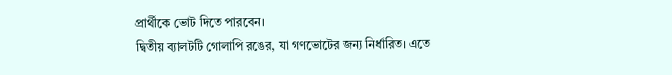প্রার্থীকে ভোট দিতে পারবেন।
দ্বিতীয় ব্যালটটি গোলাপি রঙের, যা গণভোটের জন্য নির্ধারিত। এতে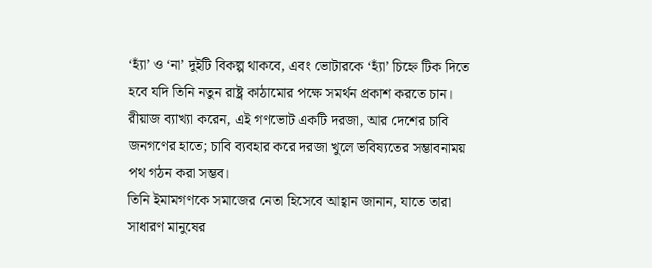‘হ্যাঁ’ ও ‘না’ দুইটি বিকল্প থাকবে, এবং ভোটারকে ‘হ্যাঁ’ চিহ্নে টিক দিতে হবে যদি তিনি নতুন রাষ্ট্র কাঠামোর পক্ষে সমর্থন প্রকাশ করতে চান। রীয়াজ ব্যাখ্যা করেন, এই গণভোট একটি দরজা, আর দেশের চাবি জনগণের হাতে; চাবি ব্যবহার করে দরজা খুলে ভবিষ্যতের সম্ভাবনাময় পথ গঠন করা সম্ভব।
তিনি ইমামগণকে সমাজের নেতা হিসেবে আহ্বান জানান, যাতে তারা সাধারণ মানুষের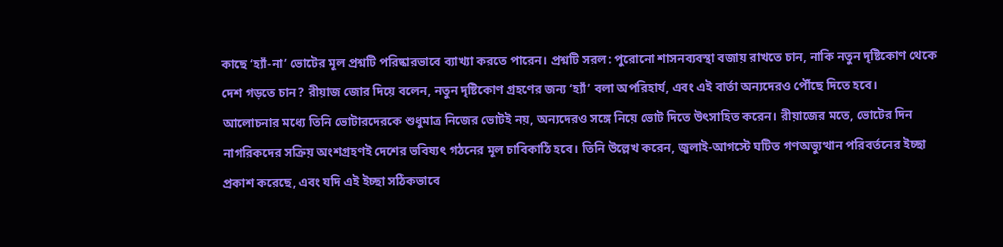কাছে ‘হ্যাঁ-না’ ভোটের মূল প্রশ্নটি পরিষ্কারভাবে ব্যাখ্যা করতে পারেন। প্রশ্নটি সরল: পুরোনো শাসনব্যবস্থা বজায় রাখতে চান, নাকি নতুন দৃষ্টিকোণ থেকে দেশ গড়তে চান? রীয়াজ জোর দিয়ে বলেন, নতুন দৃষ্টিকোণ গ্রহণের জন্য ‘হ্যাঁ’ বলা অপরিহার্য, এবং এই বার্তা অন্যদেরও পৌঁছে দিতে হবে।
আলোচনার মধ্যে তিনি ভোটারদেরকে শুধুমাত্র নিজের ভোটই নয়, অন্যদেরও সঙ্গে নিয়ে ভোট দিতে উৎসাহিত করেন। রীয়াজের মতে, ভোটের দিন নাগরিকদের সক্রিয় অংশগ্রহণই দেশের ভবিষ্যৎ গঠনের মূল চাবিকাঠি হবে। তিনি উল্লেখ করেন, জুলাই-আগস্টে ঘটিত গণঅভ্যুত্থান পরিবর্তনের ইচ্ছা প্রকাশ করেছে, এবং যদি এই ইচ্ছা সঠিকভাবে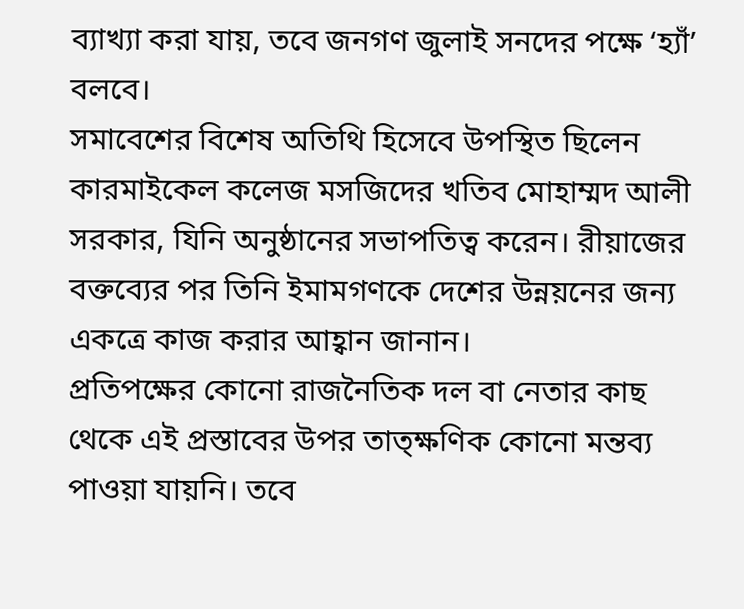ব্যাখ্যা করা যায়, তবে জনগণ জুলাই সনদের পক্ষে ‘হ্যাঁ’ বলবে।
সমাবেশের বিশেষ অতিথি হিসেবে উপস্থিত ছিলেন কারমাইকেল কলেজ মসজিদের খতিব মোহাম্মদ আলী সরকার, যিনি অনুষ্ঠানের সভাপতিত্ব করেন। রীয়াজের বক্তব্যের পর তিনি ইমামগণকে দেশের উন্নয়নের জন্য একত্রে কাজ করার আহ্বান জানান।
প্রতিপক্ষের কোনো রাজনৈতিক দল বা নেতার কাছ থেকে এই প্রস্তাবের উপর তাত্ক্ষণিক কোনো মন্তব্য পাওয়া যায়নি। তবে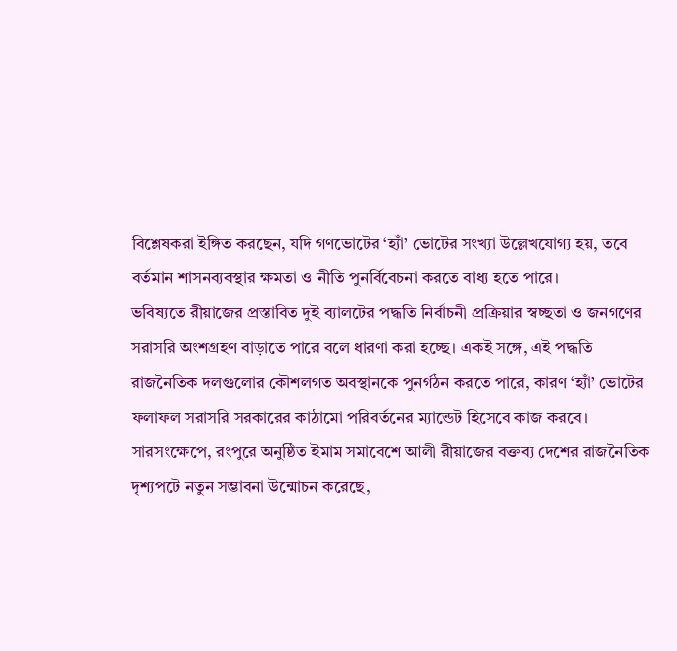বিশ্লেষকরা ইঙ্গিত করছেন, যদি গণভোটের ‘হ্যাঁ’ ভোটের সংখ্যা উল্লেখযোগ্য হয়, তবে বর্তমান শাসনব্যবস্থার ক্ষমতা ও নীতি পুনর্বিবেচনা করতে বাধ্য হতে পারে।
ভবিষ্যতে রীয়াজের প্রস্তাবিত দুই ব্যালটের পদ্ধতি নির্বাচনী প্রক্রিয়ার স্বচ্ছতা ও জনগণের সরাসরি অংশগ্রহণ বাড়াতে পারে বলে ধারণা করা হচ্ছে। একই সঙ্গে, এই পদ্ধতি রাজনৈতিক দলগুলোর কৌশলগত অবস্থানকে পুনর্গঠন করতে পারে, কারণ ‘হ্যাঁ’ ভোটের ফলাফল সরাসরি সরকারের কাঠামো পরিবর্তনের ম্যান্ডেট হিসেবে কাজ করবে।
সারসংক্ষেপে, রংপুরে অনুষ্ঠিত ইমাম সমাবেশে আলী রীয়াজের বক্তব্য দেশের রাজনৈতিক দৃশ্যপটে নতুন সম্ভাবনা উন্মোচন করেছে,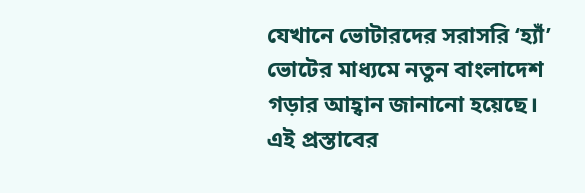যেখানে ভোটারদের সরাসরি ‘হ্যাঁ’ ভোটের মাধ্যমে নতুন বাংলাদেশ গড়ার আহ্বান জানানো হয়েছে। এই প্রস্তাবের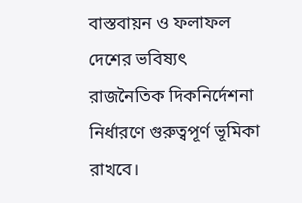বাস্তবায়ন ও ফলাফল দেশের ভবিষ্যৎ রাজনৈতিক দিকনির্দেশনা নির্ধারণে গুরুত্বপূর্ণ ভূমিকা রাখবে।